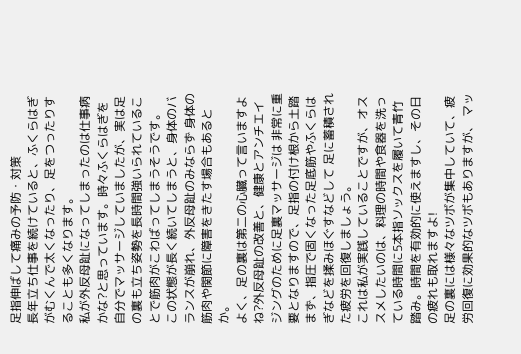足指伸ばして痛みの予防・対策
長年立ち仕事を続けていると、ふくらはぎがむくんで太くなったり、足をつったりすることも多くなります。
私が外反母趾になってしまったのは仕事病かな?と思っています。時々ふくらはぎを自分でマッサージしていましたが、実は足の裏も立ち姿勢を長時間強いられていることで筋肉がこわばってしまうそうです。
この状態が長く続いてしまうと、身体のバランスが崩れ、外反母趾のみならず 身体の筋肉や関節に障害をきたす場合もあるとか。
よく、足の裏は第二の心臓って言いますよね?外反母趾の改善と、健康とアンチエイジングのために足裏マッサージは 非常に重要となりますので、足指の付け根から土踏まず、指圧で固くなった足底筋やふくらはぎなどを揉みほぐすなどして 足に蓄積された疲労を回復しましょう。
これは私が実践していることですが、オススメしたいのは、料理の時間や食器を洗っている時間に5本指ソックスを履いて青竹踏み。時間を有効的に使えますし、その日の疲れも取れますよ!
足の裏には様々なツボが集中していて、疲労回復に効果的なツボもありますが、 マッ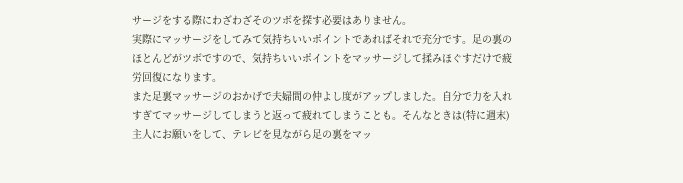サージをする際にわざわざそのツボを探す必要はありません。
実際にマッサージをしてみて気持ちいいポイントであればそれで充分です。足の裏のほとんどがツボですので、気持ちいいポイントをマッサージして揉みほぐすだけで疲労回復になります。
また足裏マッサージのおかげで夫婦間の仲よし度がアップしました。自分で力を入れすぎてマッサージしてしまうと返って疲れてしまうことも。そんなときは(特に週末)主人にお願いをして、テレビを見ながら足の裏をマッ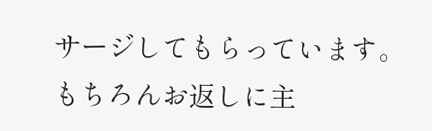サージしてもらっています。
もちろんお返しに主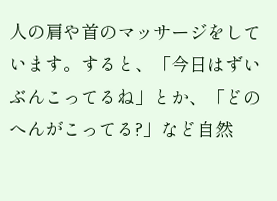人の肩や首のマッサージをしています。すると、「今日はずいぶんこってるね」とか、「どのへんがこってる?」など自然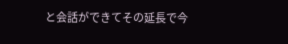と会話ができてその延長で今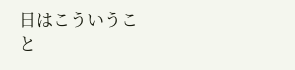日はこういうこと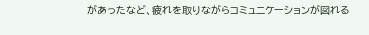があったなど、疲れを取りながらコミュニケーションが図れる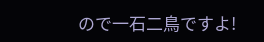ので一石二鳥ですよ!